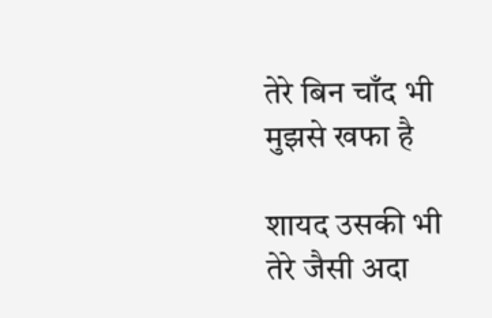तेरे बिन चाँद भी मुझसे खफा है

शायद उसकी भी तेरे जैसी अदा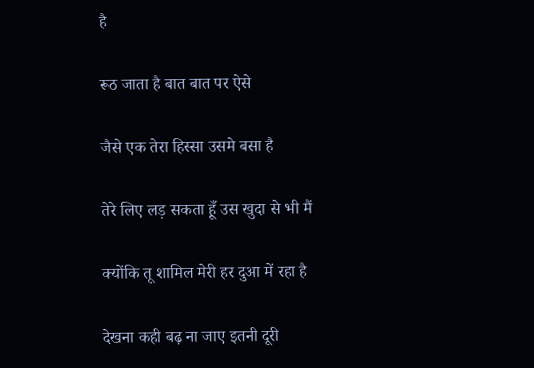है

रूठ जाता है बात बात पर ऐसे

जैसे एक तेरा हिस्सा उसमे बसा है

तेरे लिए लड़ सकता हूँ उस खुदा से भी मैं

क्योंकि तू शामिल मेरी हर दुआ में रहा है

देखना कही बढ़ ना जाए इतनी दूरी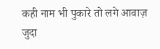कही नाम भी पुकारे तो लगे आवाज़ जुदा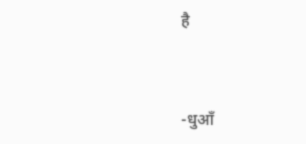है


-धुआँ